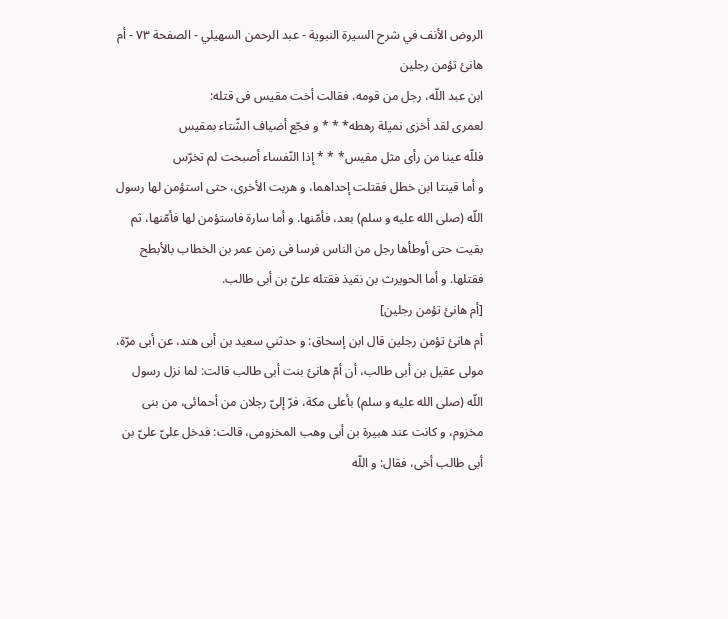الروض الأنف في شرح السيرة النبوية - عبد الرحمن السهيلي - الصفحة ٧٣ - أم هانئ تؤمن رجلين
ابن عبد اللّه، رجل من قومه، فقالت أخت مقيس فى قتله:
لعمرى لقد أخزى نميلة رهطه* * * و فجّع أضياف الشّتاء بمقيس
فللّه عينا من رأى مثل مقيس* * * إذا النّفساء أصبحت لم تخرّس
و أما قينتا ابن خطل فقتلت إحداهما، و هربت الأخرى، حتى استؤمن لها رسول اللّه (صلى الله عليه و سلم) بعد، فأمّنها. و أما سارة فاستؤمن لها فأمّنها، ثم بقيت حتى أوطأها رجل من الناس فرسا فى زمن عمر بن الخطاب بالأبطح فقتلها. و أما الحويرث بن نقيذ فقتله علىّ بن أبى طالب.
[أم هانئ تؤمن رجلين]
أم هانئ تؤمن رجلين قال ابن إسحاق: و حدثني سعيد بن أبى هند، عن أبى مرّة، مولى عقيل بن أبى طالب، أن أمّ هانئ بنت أبى طالب قالت: لما نزل رسول اللّه (صلى الله عليه و سلم) بأعلى مكة، فرّ إلىّ رجلان من أحمائى، من بنى مخزوم، و كانت عند هبيرة بن أبى وهب المخزومى، قالت: فدخل علىّ علىّ بن أبى طالب أخى، فقال: و اللّه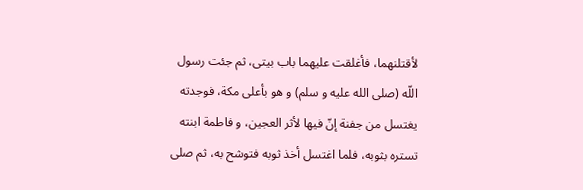لأقتلنهما، فأغلقت عليهما باب بيتى، ثم جئت رسول اللّه (صلى الله عليه و سلم) و هو بأعلى مكة، فوجدته يغتسل من جفنة إنّ فيها لأثر العجين، و فاطمة ابنته تستره بثوبه، فلما اغتسل أخذ ثوبه فتوشح به، ثم صلى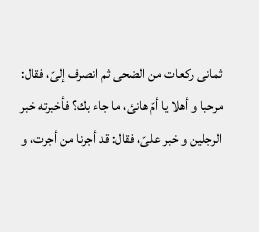ثمانى ركعات من الضحى ثم انصرف إلىّ، فقال: مرحبا و أهلا يا أمّ هانئ، ما جاء بك؟ فأخبرته خبر الرجلين و خبر علىّ، فقال: قد أجرنا من أجرت، و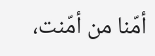أمّنا من أمّنت،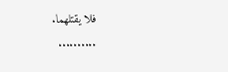فلا يقتلهما.
..........